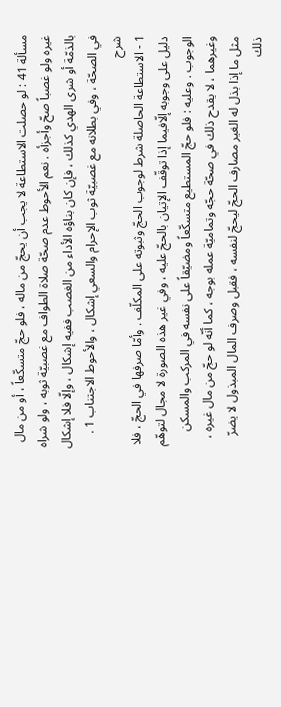مسألة 41 : لو حصلت الاستطاعة لا يجب أن يحجّ من ماله ، فلو حجّ متسكّعاً ، أو من مال غيره ولو غصباً صحّ وأجزأه . نعم الأحوط عدم صحّة صلاة الطواف مع غصبيّة ثوبه ، ولو شراه بالذمّة أو شرى الهدي كذلك ، فإن كان بناؤه الأداء من الغصب ففيه إشكال ، وإلّا فلا إشكال في الصحّة ، وفي بطلانه مع غصبيّة ثوب الإحرام والسعي إشكال ، والأحوط الاجتناب 1 .
شرح
1 - الاستطاعة الحاصلة شرط لوجوب الحجّ وثبوته على المكلّف . وأمّا صرفها في الحجّ ، فلا دليل على وجوبه إلّافيما إذا توقّف الإتيان بالحجّ عليه ، وفي غير هذه الصورة لا مجال لتوهّم الوجوب . وعليه : فلو حجّ المستطيع متسكّعاً ومضيّقاً على نفسه في المركب والمسكن وغيرهما ، لا يقدح ذلك في صحّة حجّه وتماميّة عمله بوجه ، كما أنّه لو حجّ من مال غيره ، مثل ما إذا بذل له الغير مصارف الحجّ ليحجّ لنفسه ، فقبل وصرف المال المبذول لا يضرّ ذلك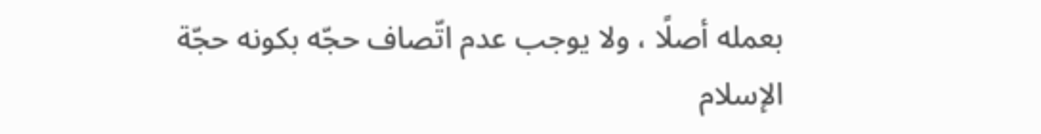بعمله أصلًا ، ولا يوجب عدم اتّصاف حجّه بكونه حجّة الإسلام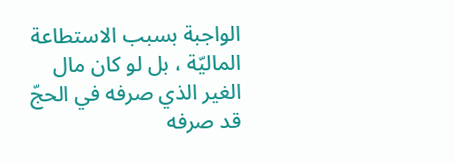الواجبة بسبب الاستطاعة الماليّة ، بل لو كان مال الغير الذي صرفه في الحجّ قد صرفه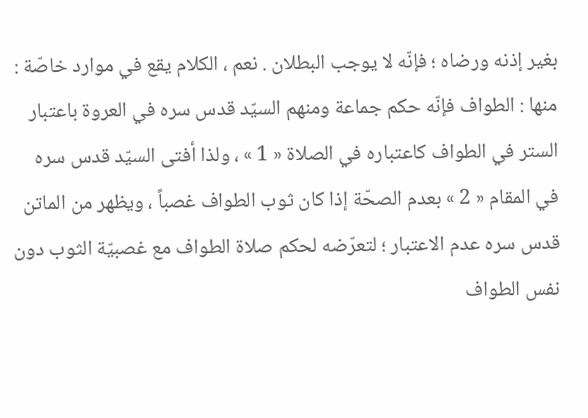بغير إذنه ورضاه ؛ فإنّه لا يوجب البطلان . نعم ، الكلام يقع في موارد خاصّة :
منها : الطواف فإنّه حكم جماعة ومنهم السيّد قدس سره في العروة باعتبار الستر في الطواف كاعتباره في الصلاة « 1 » ، ولذا أفتى السيّد قدس سره في المقام « 2 » بعدم الصحّة إذا كان ثوب الطواف غصباً ، ويظهر من الماتن قدس سره عدم الاعتبار ؛ لتعرّضه لحكم صلاة الطواف مع غصبيّة الثوب دون نفس الطواف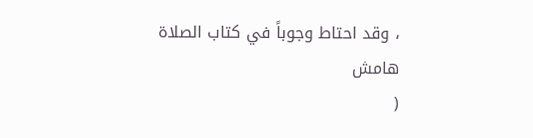، وقد احتاط وجوباً في كتاب الصلاة
هامش
(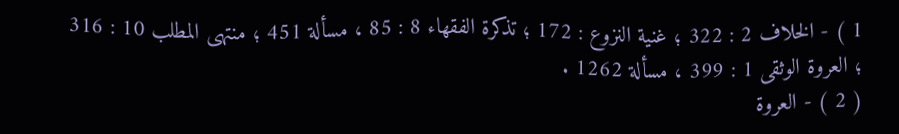1 ) - الخلاف 2 : 322 ؛ غنية النزوع : 172 ؛ تذكرة الفقهاء 8 : 85 ، مسألة 451 ؛ منتهى المطلب 10 : 316 ؛ العروة الوثقى 1 : 399 ، مسألة 1262 .
( 2 ) - العروة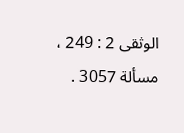الوثقى 2 : 249 ، مسألة 3057 .